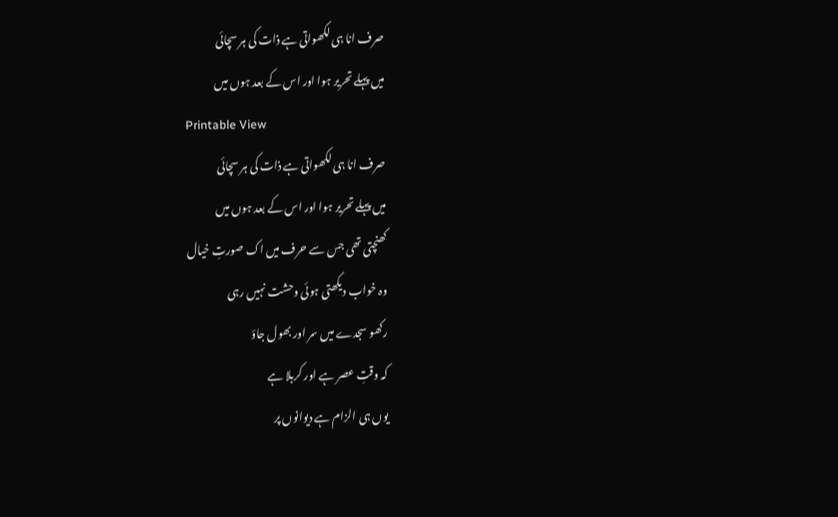صرف انا ہی لکھواتی ہے ذات کی ہر سچائی
میں پہلے تحریر ہوا اور اس کے بعد ہوں میں
Printable View
صرف انا ہی لکھواتی ہے ذات کی ہر سچائی
میں پہلے تحریر ہوا اور اس کے بعد ہوں میں
کھنچتی تھی جس سے حرف میں اک صورتِ خیال
وہ خواب دیکھتی ہوئی وحشت نہیں رہی
رکھو سجدے میں سر اور بھول جاؤ
کہ وقتِ عصر ہے اور کربلا ہے
یوں ہی الزام ہے دیوانوں پر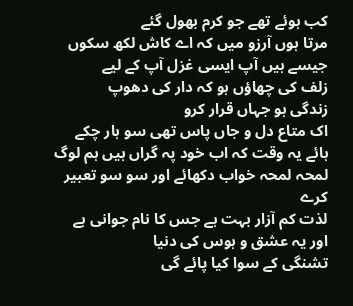کب ہوئے تھے جو کرم بھول گئے
مرتا ہوں آرزو میں کہ اے کاش لکھ سکوں
جیسے ہیں آپ ایسی غزل آپ کے لیے
زلف کی چھاؤں ہو کہ دار کی دھوپ
زندگی ہو جہاں قرار کرو
اک متاع دل و جاں پاس تھی سو ہار چکے
ہائے یہ وقت کہ اب خود پہ گراں ہیں ہم لوگ
لمحہ لمحہ خواب دکھائے اور سو سو تعبیر کرے
لذت کم آزار بہت ہے جس کا نام جوانی ہے
اور یہ عشق و ہوس کی دنیا
تشنگی کے سوا کیا پائے گی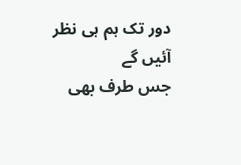دور تک ہم ہی نظر آئیں گے
جس طرف بھی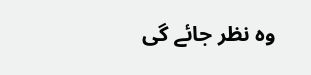وہ نظر جائے گی